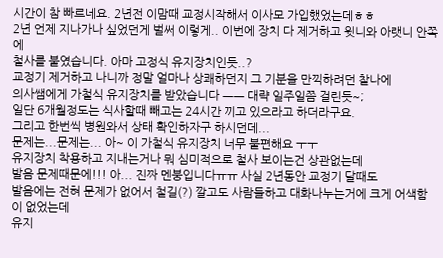시간이 참 빠르네요. 2년전 이맘때 교정시작해서 이사모 가입했었는데ㅎㅎ
2년 언제 지나가나 싶었던게 벌써 이렇게.. 이번에 장치 다 제거하고 윗니와 아랫니 안쪽에
철사를 붙였습니다. 아마 고정식 유지장치인듯..?
교정기 제거하고 나니까 정말 얼마나 상쾌하던지 그 기분을 만끽하려던 찰나에
의사쌤에게 가철식 유지장치를 받았습니다 ㅡㅡ 대략 일주일쯤 걸린듯~;
일단 6개월정도는 식사할때 빼고는 24시간 끼고 있으라고 하더라구요.
그리고 한번씩 병원와서 상태 확인하자구 하시던데...
문제는...문제는... 아~ 이 가철식 유지장치 너무 불편해요 ㅜㅜ
유지장치 착용하고 지내는거나 뭐 심미적으로 철사 보이는건 상관없는데
발음 문제때문에!!! 아... 진짜 멘붕입니다ㅠㅠ 사실 2년동안 교정기 달때도
발음에는 전혀 문제가 없어서 철길(?) 깔고도 사람들하고 대화나누는거에 크게 어색함이 없었는데
유지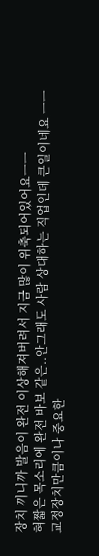장치 끼니까 발음이 완전 이상해져버려서 지금 많이 위축되어있어요ㅡㅡ
혀짧은 목소리에 완전 바보 같은..안그래도 사람 상대하는 직업인데 큰일이네요 ㅡㅡ
교정장치만큼이나 중요한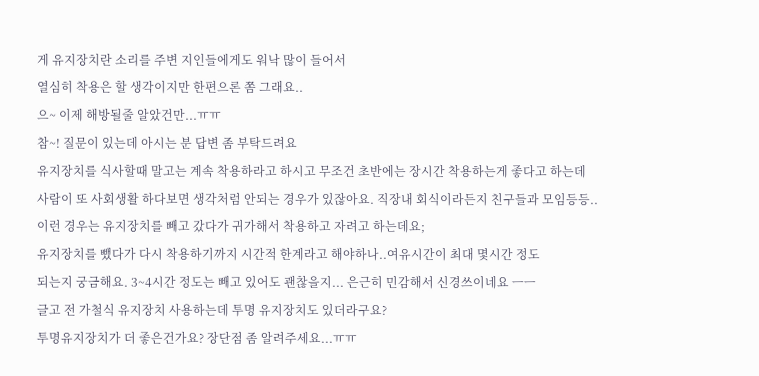게 유지장치란 소리를 주변 지인들에게도 워낙 많이 들어서
열심히 착용은 할 생각이지만 한편으론 쫌 그래요..
으~ 이제 해방될줄 알았건만...ㅠㅠ
참~! 질문이 있는데 아시는 분 답변 좀 부탁드려요
유지장치를 식사할때 말고는 계속 착용하라고 하시고 무조건 초반에는 장시간 착용하는게 좋다고 하는데
사람이 또 사회생활 하다보면 생각처럼 안되는 경우가 있잖아요. 직장내 회식이라든지 친구들과 모임등등..
이런 경우는 유지장치를 빼고 갔다가 귀가해서 착용하고 자려고 하는데요;
유지장치를 뺐다가 다시 착용하기까지 시간적 한계라고 해야하나..여유시간이 최대 몇시간 정도
되는지 궁금해요. 3~4시간 정도는 빼고 있어도 괜찮을지... 은근히 민감해서 신경쓰이네요 ㅡㅡ
글고 전 가철식 유지장치 사용하는데 투명 유지장치도 있더라구요?
투명유지장치가 더 좋은건가요? 장단점 좀 알려주세요...ㅠㅠ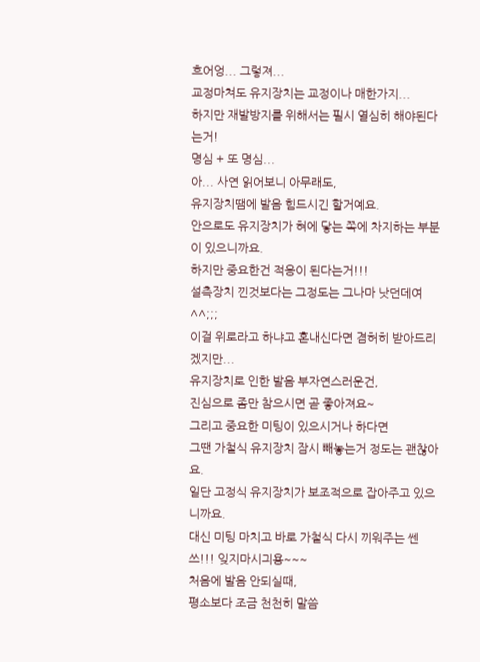흐어엉... 그렇져...
교정마쳐도 유지장치는 교정이나 매한가지...
하지만 재발방지를 위해서는 필시 열심히 해야된다는거!
명심 + 또 명심...
아... 사연 읽어보니 아무래도,
유지장치땜에 발음 힘드시긴 할거예요.
안으로도 유지장치가 혀에 닿는 쪽에 차지하는 부분이 있으니까요.
하지만 중요한건 적응이 된다는거!!!
설측장치 낀것보다는 그정도는 그나마 낫던데여 ^^;;;
이걸 위로라고 하냐고 혼내신다면 겸허히 받아드리겠지만...
유지장치로 인한 발음 부자연스러운건,
진심으로 좀만 참으시면 곧 좋아져요~
그리고 중요한 미팅이 있으시거나 하다면
그땐 가철식 유지장치 잠시 빼놓는거 정도는 괜찮아요.
일단 고정식 유지장치가 보조적으로 잡아주고 있으니까요.
대신 미팅 마치고 바로 가철식 다시 끼워주는 쎈쓰!!! 잊지마시긔용~~~
처음에 발음 안되실때,
평소보다 조금 천천히 말씀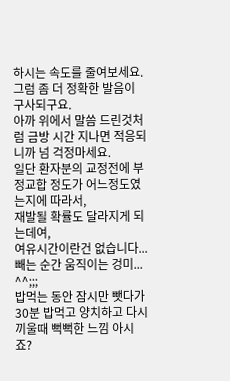하시는 속도를 줄여보세요.
그럼 좀 더 정확한 발음이 구사되구요.
아까 위에서 말씀 드린것처럼 금방 시간 지나면 적응되니까 넘 걱정마세요.
일단 환자분의 교정전에 부정교합 정도가 어느정도였는지에 따라서,
재발될 확률도 달라지게 되는데여,
여유시간이란건 없습니다... 빼는 순간 움직이는 겅미... ^^;;;
밥먹는 동안 잠시만 뺏다가 30분 밥먹고 양치하고 다시 끼울때 뻑뻑한 느낌 아시죠?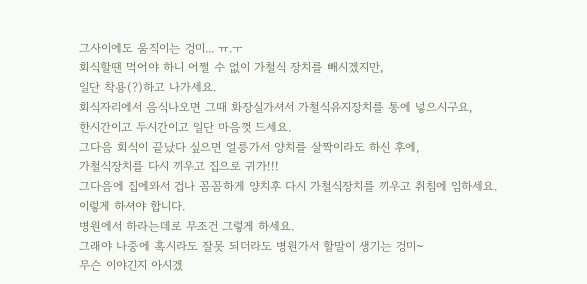그사이에도 움직이는 겅미... ㅠ.ㅜ
회식할땐 먹어야 하니 어쩔 수 없이 가철식 장치를 빼시겠지만,
일단 착용(?)하고 나가세요.
회식자리에서 음식나오면 그때 화장실가셔서 가철식유지장치를 통에 넣으시구요,
한시간이고 두시간이고 일단 마음껏 드세요.
그다음 회식이 끝났다 싶으면 얼릉가서 양치를 살짝이라도 하신 후에,
가철식장치를 다시 끼우고 집으로 귀가!!!
그다음에 집에와서 겁나 꼼꼼하게 양치후 다시 가철식장치를 끼우고 취침에 임하세요.
이렇게 하셔야 합니다.
병원에서 하라는데로 무조건 그렇게 하세요.
그래야 나중에 혹시라도 잘못 되더라도 병원가서 할말이 생기는 겅미~
무슨 이야긴지 아시겠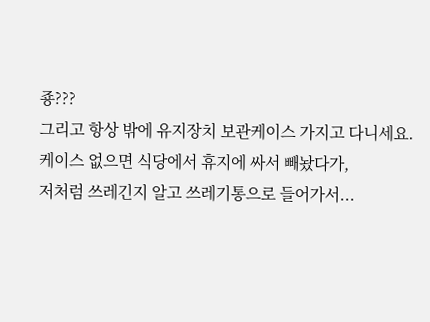죵???
그리고 항상 밖에 유지장치 보관케이스 가지고 다니세요.
케이스 없으면 식당에서 휴지에 싸서 빼놨다가,
저처럼 쓰레긴지 알고 쓰레기통으로 들어가서...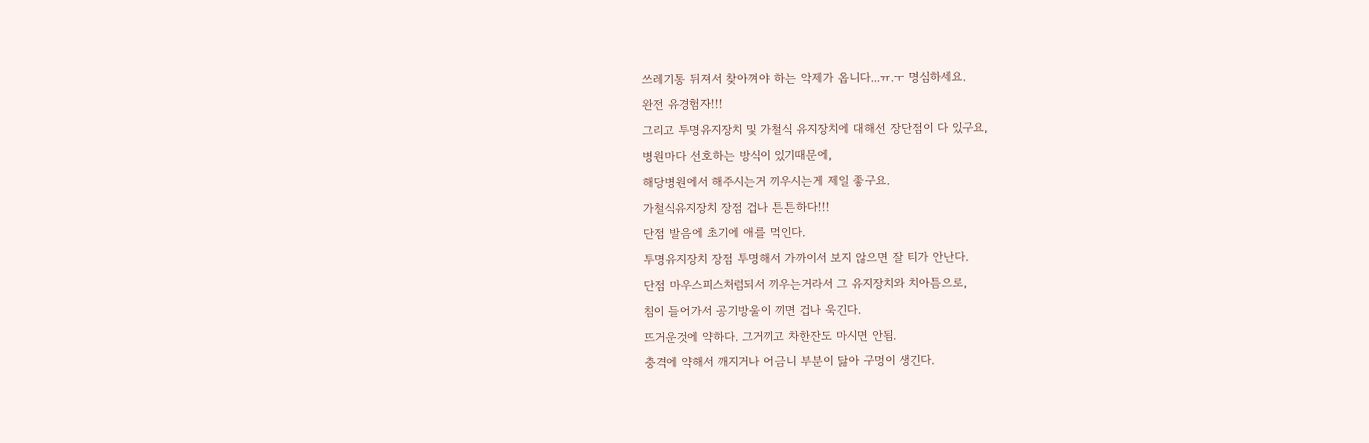쓰레기통 뒤져서 찾아껴야 하는 악제가 옵니다...ㅠ.ㅜ 명심하세요.
완전 유경험자!!!
그리고 투명유지장치 및 가철식 유지장치에 대해선 장단점이 다 있구요,
병원마다 선호하는 방식이 있기때문에,
해당병원에서 해주시는거 끼우시는게 제일 좋구요.
가철식유지장치 장점 겁나 튼튼하다!!!
단점 발음에 초기에 애를 먹인다.
투명유지장치 장점 투명해서 가까이서 보지 않으면 잘 티가 안난다.
단점 마우스피스처럼되서 끼우는거라서 그 유지장치와 치아틈으로,
침이 들어가서 공기방울이 끼면 겁나 욱긴다.
뜨거운것에 약하다. 그거끼고 차한잔도 마시면 안됨.
충격에 약해서 깨지거나 어금니 부분이 닳아 구멍이 생긴다.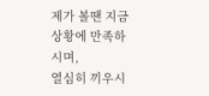제가 볼땐 지금 상황에 만족하시며,
열심히 끼우시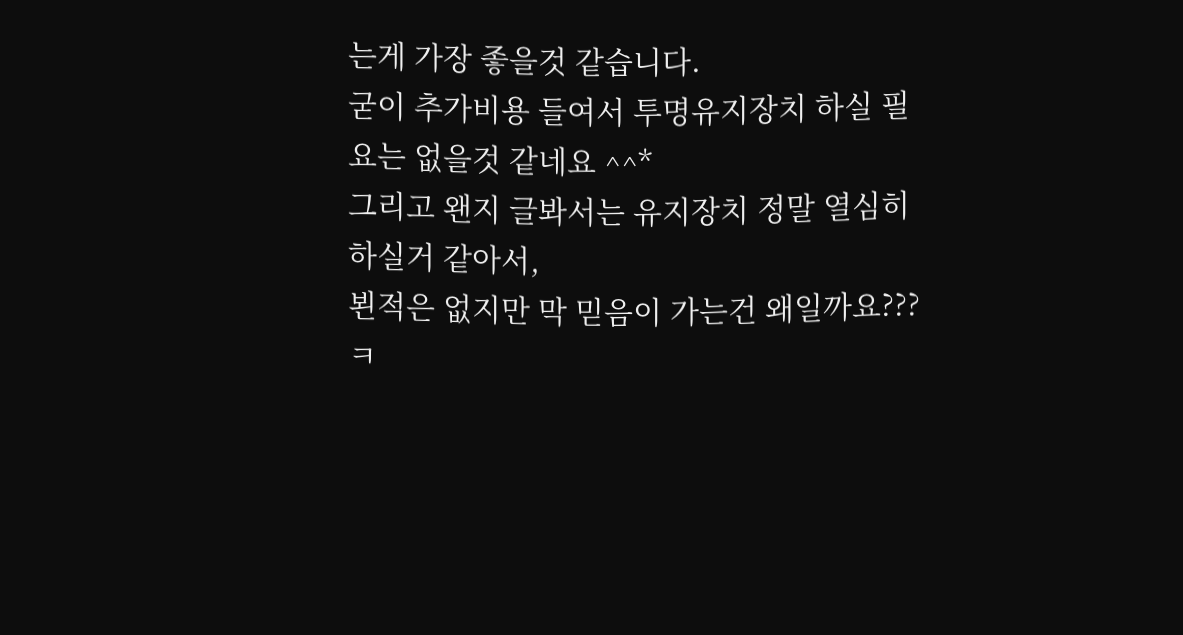는게 가장 좋을것 같습니다.
굳이 추가비용 들여서 투명유지장치 하실 필요는 없을것 같네요 ^^*
그리고 왠지 글봐서는 유지장치 정말 열심히 하실거 같아서,
뵌적은 없지만 막 믿음이 가는건 왜일까요???ㅋ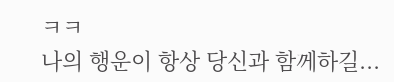ㅋㅋ
나의 행운이 항상 당신과 함께하길...